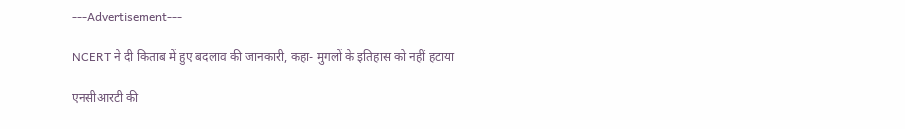---Advertisement---

NCERT ने दी किताब में हुए बदलाव की जानकारी, कहा- मुगलों के इतिहास को नहीं हटाया

एनसीआरटी की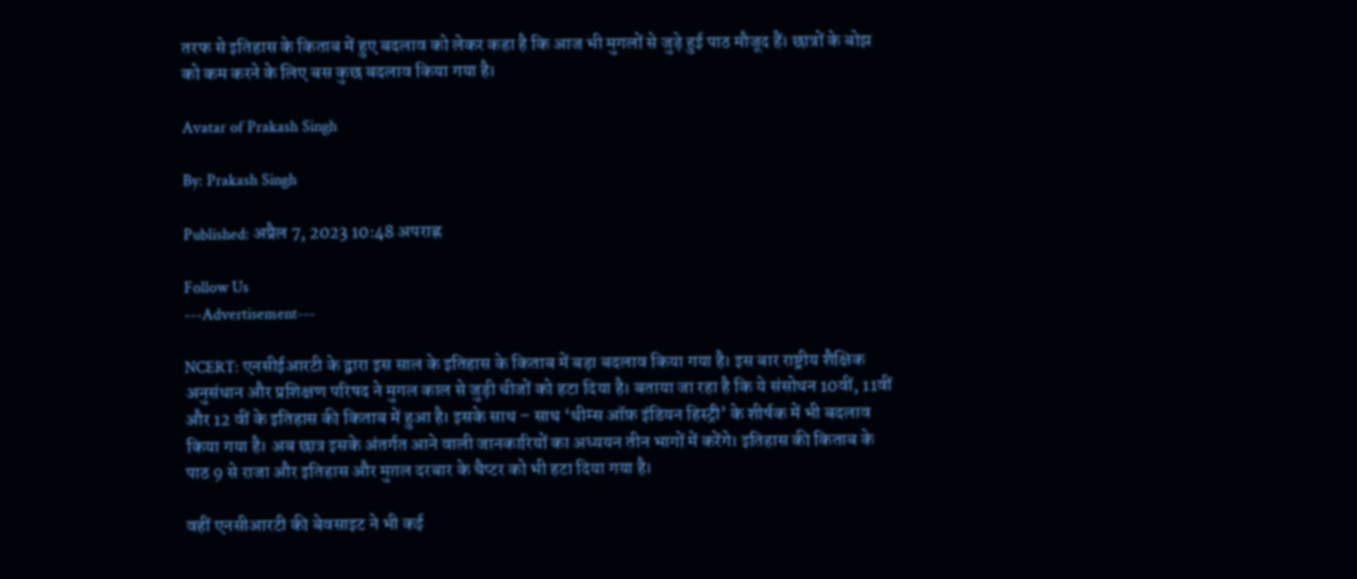तरफ से इतिहास के किताब में हुए बदलाव को लेकर कहा है कि आज भी मुगलों से जुड़े हुई पाठ मौजूद हैं। छात्रों के बोझ को कम करने के लिए बस कुछ बदलाव किया गया है।

Avatar of Prakash Singh

By: Prakash Singh

Published: अप्रैल 7, 2023 10:48 अपराह्न

Follow Us
---Advertisement---

NCERT: एनसीईआरटी के द्वारा इस साल के इतिहास के किताब में बड़ा बदलाव किया गया है। इस बार राष्ट्रीय शैक्षिक अनुसंधान और प्रशिक्षण परिषद ने मुगल काल से जुड़ी चीजों को हटा दिया है। बताया जा रहा है कि ये संसोधन 10वीं, 11वीं और 12 वीं के इतिहास की किताब में हुआ है। इसके साथ – साथ ‘थीम्स ऑफ़ इंडियन हिस्ट्री’ के शीर्षक में भी बदलाव किया गया है। अब छात्र इसके अंतर्गत आने वाली जानकारियों का अध्ययन तीन भागों में करेंगे। इतिहास की किताब के पाठ 9 से राजा और इतिहास और मुग़ल दरबार के चैप्टर को भी हटा दिया गया है।

वहीं एनसीआरटी की बेवसाइट ने भी कई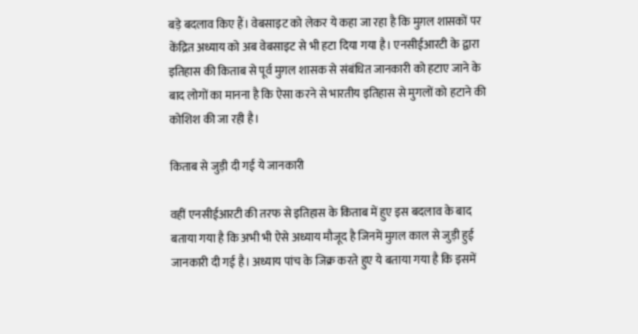बड़े बदलाव किए हैं। वेबसाइट को लेकर ये कहा जा रहा है कि मुग़ल शासकों पर केंद्रित अध्याय को अब वेबसाइट से भी हटा दिया गया है। एनसीईआरटी के द्वारा इतिहास की किताब से पूर्व मुग़ल शासक से संबंधित जानकारी को हटाए जाने के बाद लोगों का मानना है कि ऐसा करने से भारतीय इतिहास से मुगलों को हटाने की कोशिश की जा रही है।

किताब से जुड़ी दी गई ये जानकारी

वहीं एनसीईआरटी की तरफ से इतिहास के किताब में हुए इस बदलाव के बाद बताया गया है कि अभी भी ऐसे अध्याय मौजूद है जिनमें मुग़ल काल से जुड़ी हुई जानकारी दी गई है। अध्याय पांच के जिक्र करते हुए ये बताया गया है कि इसमें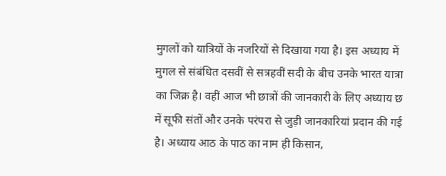मुगलों को यात्रियों के नजरियों से दिखाया गया है। इस अध्याय में मुगल से संबंधित दसवीं से सत्रहवीं सदी के बीच उनके भारत यात्रा का जिक्र है। वहीं आज भी छात्रों की जानकारी के लिए अध्याय छ में सूफी संतों और उनके परंपरा से जुड़ी जानकारियां प्रदान की गई है। अध्याय आठ के पाठ का नाम ही किसान,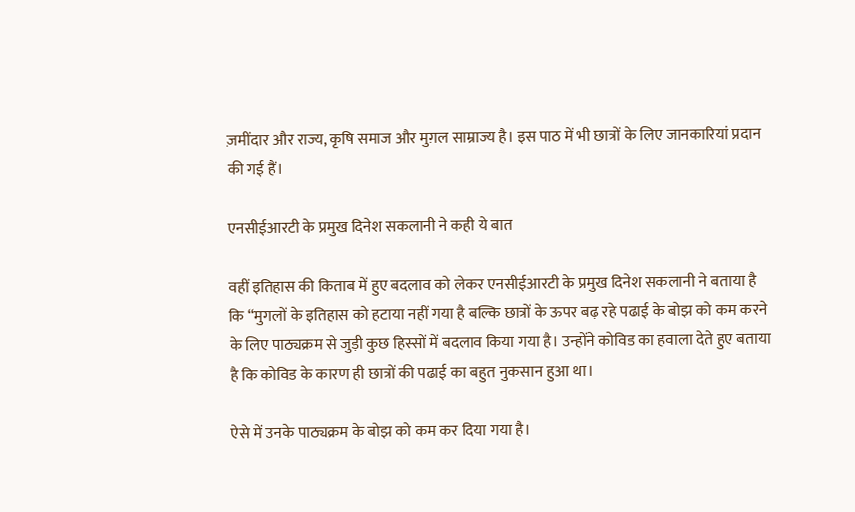ज़मींदार और राज्य, कृषि समाज और मुग़ल साम्राज्य है। इस पाठ में भी छात्रों के लिए जानकारियां प्रदान की गई हैं।

एनसीईआरटी के प्रमुख दिनेश सकलानी ने कही ये बात

वहीं इतिहास की किताब में हुए बदलाव को लेकर एनसीईआरटी के प्रमुख दिनेश सकलानी ने बताया है कि “मुगलों के इतिहास को हटाया नहीं गया है बल्कि छात्रों के ऊपर बढ़ रहे पढाई के बोझ को कम करने के लिए पाठ्यक्रम से जुड़ी कुछ हिस्सों में बदलाव किया गया है। उन्होंने कोविड का हवाला देते हुए बताया है कि कोविड के कारण ही छात्रों की पढाई का बहुत नुकसान हुआ था।

ऐसे में उनके पाठ्यक्रम के बोझ को कम कर दिया गया है।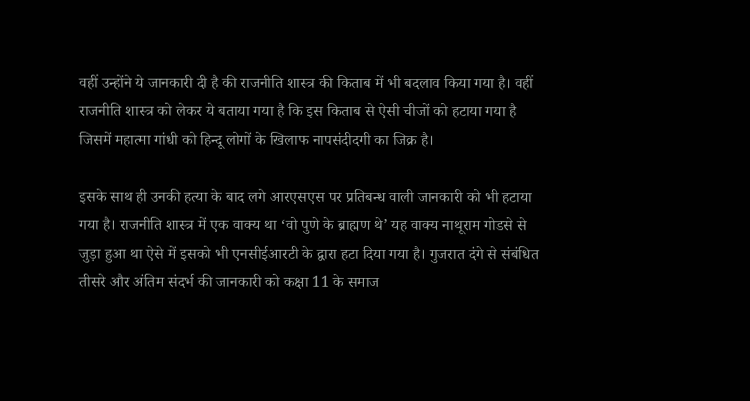वहीं उन्होंने ये जानकारी दी है की राजनीति शास्त्र की किताब में भी बदलाव किया गया है। वहीं राजनीति शास्त्र को लेकर ये बताया गया है कि इस किताब से ऐसी चीजों को हटाया गया है जिसमें महात्मा गांधी को हिन्दू लोगों के खिलाफ नापसंदीदगी का जिक्र है।

इसके साथ ही उनकी हत्या के बाद लगे आरएसएस पर प्रतिबन्ध वाली जानकारी को भी हटाया गया है। राजनीति शास्त्र में एक वाक्य था ‘वो पुणे के ब्राह्मण थे’ यह वाक्य नाथूराम गोडसे से जुड़ा हुआ था ऐसे में इसको भी एनसीईआरटी के द्वारा हटा दिया गया है। गुजरात दंगे से संबंधित तीसरे और अंतिम संदर्भ की जानकारी को कक्षा 11 के समाज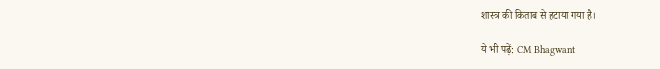शास्त्र की किताब से हटाया गया है।

ये भी पढ़ें: CM Bhagwant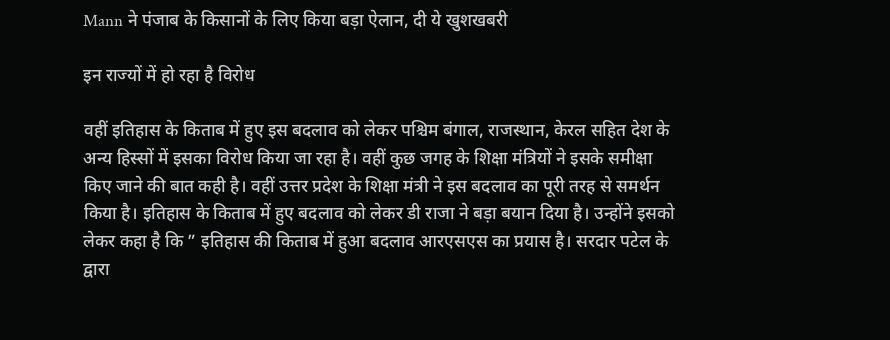Mann ने पंजाब के किसानों के लिए किया बड़ा ऐलान, दी ये खुशखबरी

इन राज्यों में हो रहा है विरोध

वहीं इतिहास के किताब में हुए इस बदलाव को लेकर पश्चिम बंगाल, राजस्थान, केरल सहित देश के अन्य हिस्सों में इसका विरोध किया जा रहा है। वहीं कुछ जगह के शिक्षा मंत्रियों ने इसके समीक्षा किए जाने की बात कही है। वहीं उत्तर प्रदेश के शिक्षा मंत्री ने इस बदलाव का पूरी तरह से समर्थन किया है। इतिहास के किताब में हुए बदलाव को लेकर डी राजा ने बड़ा बयान दिया है। उन्होंने इसको लेकर कहा है कि ” इतिहास की किताब में हुआ बदलाव आरएसएस का प्रयास है। सरदार पटेल के द्वारा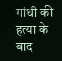गांधी की हत्या के बाद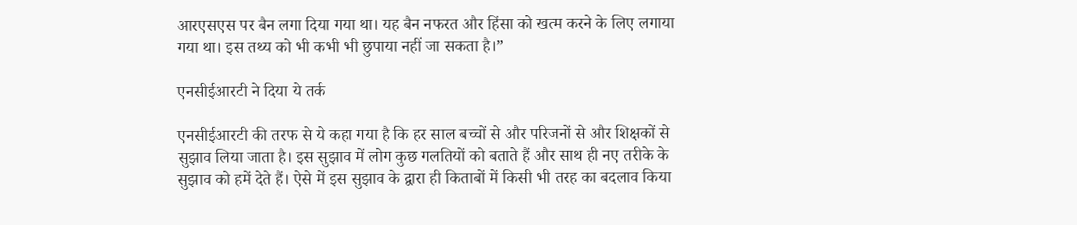आरएसएस पर बैन लगा दिया गया था। यह बैन नफरत और हिंसा को खत्म करने के लिए लगाया गया था। इस तथ्य को भी कभी भी छुपाया नहीं जा सकता है।”

एनसीईआरटी ने दिया ये तर्क

एनसीईआरटी की तरफ से ये कहा गया है कि हर साल बच्चों से और परिजनों से और शिक्षकों से सुझाव लिया जाता है। इस सुझाव में लोग कुछ गलतियों को बताते हैं और साथ ही नए तरीके के सुझाव को हमें देते हैं। ऐसे में इस सुझाव के द्वारा ही किताबों में किसी भी तरह का बदलाव किया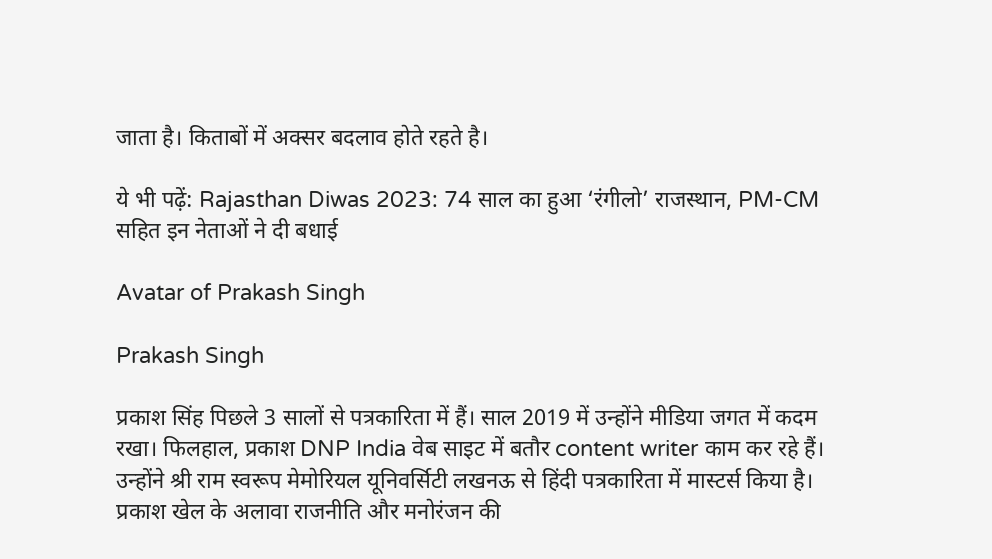जाता है। किताबों में अक्सर बदलाव होते रहते है।

ये भी पढ़ें: Rajasthan Diwas 2023: 74 साल का हुआ ‘रंगीलो’ राजस्थान, PM-CM सहित इन नेताओं ने दी बधाई

Avatar of Prakash Singh

Prakash Singh

प्रकाश सिंह पिछले 3 सालों से पत्रकारिता में हैं। साल 2019 में उन्होंने मीडिया जगत में कदम रखा। फिलहाल, प्रकाश DNP India वेब साइट में बतौर content writer काम कर रहे हैं। उन्होंने श्री राम स्वरूप मेमोरियल यूनिवर्सिटी लखनऊ से हिंदी पत्रकारिता में मास्टर्स किया है। प्रकाश खेल के अलावा राजनीति और मनोरंजन की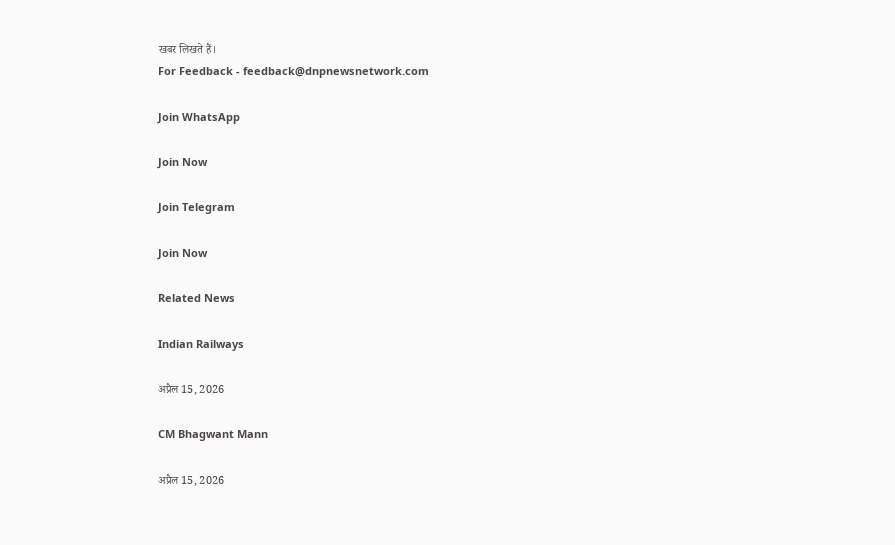खबर लिखते हैं।
For Feedback - feedback@dnpnewsnetwork.com

Join WhatsApp

Join Now

Join Telegram

Join Now

Related News

Indian Railways

अप्रैल 15, 2026

CM Bhagwant Mann

अप्रैल 15, 2026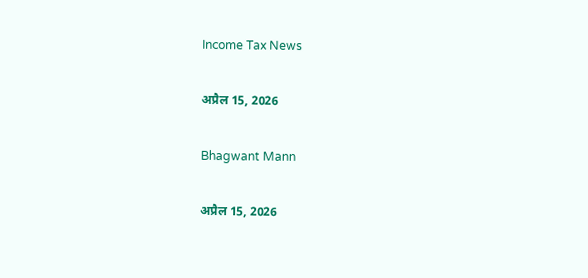Income Tax News

अप्रैल 15, 2026

Bhagwant Mann

अप्रैल 15, 2026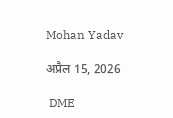Mohan Yadav

अप्रैल 15, 2026

 DME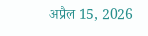अप्रैल 15, 2026